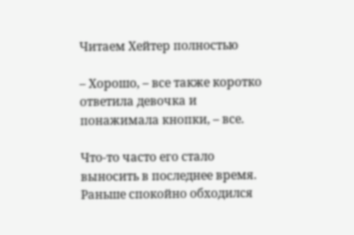Читаем Хейтер полностью

– Хорошо, – все также коротко ответила девочка и понажимала кнопки, – все.

Что-то часто его стало выносить в последнее время. Раньше спокойно обходился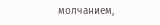молчанием,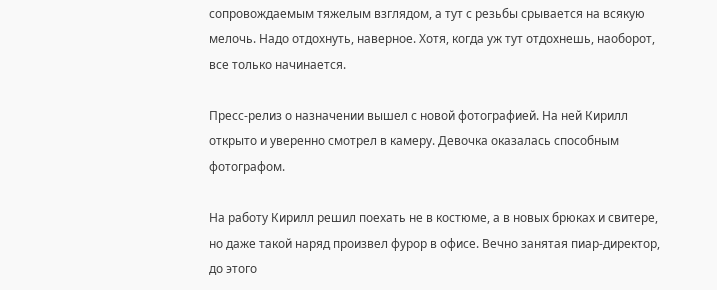сопровождаемым тяжелым взглядом, а тут с резьбы срывается на всякую мелочь. Надо отдохнуть, наверное. Хотя, когда уж тут отдохнешь, наоборот, все только начинается.

Пресс-релиз о назначении вышел с новой фотографией. На ней Кирилл открыто и уверенно смотрел в камеру. Девочка оказалась способным фотографом.

На работу Кирилл решил поехать не в костюме, а в новых брюках и свитере, но даже такой наряд произвел фурор в офисе. Вечно занятая пиар-директор, до этого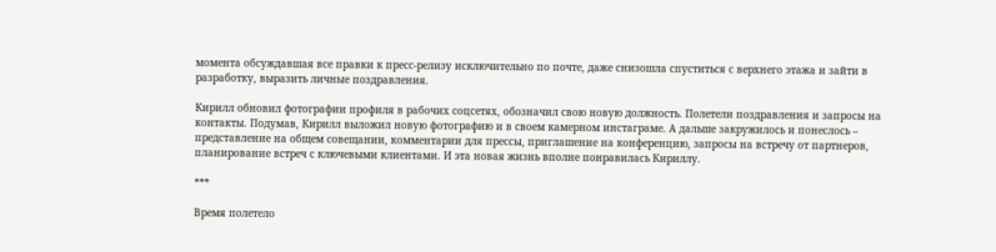момента обсуждавшая все правки к пресс-релизу исключительно по почте, даже снизошла спуститься с верхнего этажа и зайти в разработку, выразить личные поздравления.

Кирилл обновил фотографии профиля в рабочих соцсетях, обозначил свою новую должность. Полетели поздравления и запросы на контакты. Подумав, Кирилл выложил новую фотографию и в своем камерном инстаграме. А дальше закружилось и понеслось – представление на общем совещании, комментарии для прессы, приглашение на конференцию, запросы на встречу от партнеров, планирование встреч с ключевыми клиентами. И эта новая жизнь вполне понравилась Кириллу.

***

Время полетело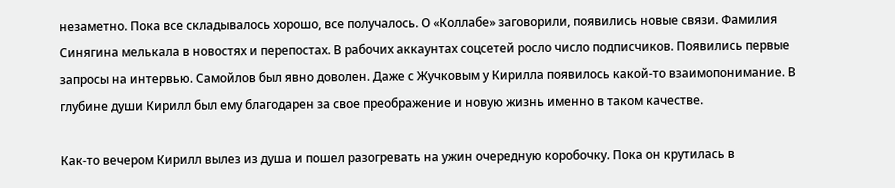незаметно. Пока все складывалось хорошо, все получалось. О «Коллабе» заговорили, появились новые связи. Фамилия Синягина мелькала в новостях и перепостах. В рабочих аккаунтах соцсетей росло число подписчиков. Появились первые запросы на интервью. Самойлов был явно доволен. Даже с Жучковым у Кирилла появилось какой-то взаимопонимание. В глубине души Кирилл был ему благодарен за свое преображение и новую жизнь именно в таком качестве.

Как-то вечером Кирилл вылез из душа и пошел разогревать на ужин очередную коробочку. Пока он крутилась в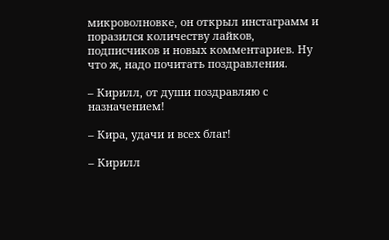микроволновке, он открыл инстаграмм и поразился количеству лайков, подписчиков и новых комментариев. Ну что ж, надо почитать поздравления.

– Кирилл, от души поздравляю с назначением!

– Кира, удачи и всех благ!

– Кирилл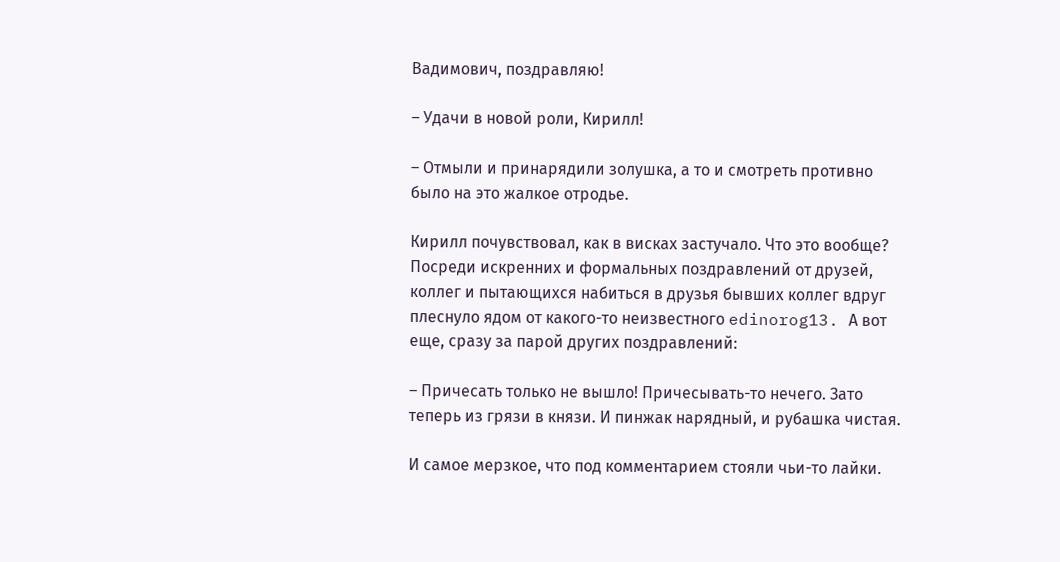Вадимович, поздравляю!

– Удачи в новой роли, Кирилл!

– Отмыли и принарядили золушка, а то и смотреть противно было на это жалкое отродье.

Кирилл почувствовал, как в висках застучало. Что это вообще? Посреди искренних и формальных поздравлений от друзей, коллег и пытающихся набиться в друзья бывших коллег вдруг плеснуло ядом от какого-то неизвестного edinorog13. А вот еще, сразу за парой других поздравлений:

– Причесать только не вышло! Причесывать-то нечего. Зато теперь из грязи в князи. И пинжак нарядный, и рубашка чистая.

И самое мерзкое, что под комментарием стояли чьи-то лайки.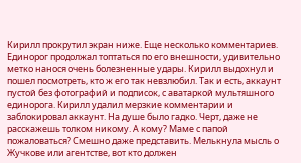Кирилл прокрутил экран ниже. Еще несколько комментариев. Единорог продолжал топтаться по его внешности, удивительно метко нанося очень болезненные удары. Кирилл выдохнул и пошел посмотреть, кто ж его так невзлюбил. Так и есть, аккаунт пустой без фотографий и подписок, с аватаркой мультяшного единорога. Кирилл удалил мерзкие комментарии и заблокировал аккаунт. На душе было гадко. Черт, даже не расскажешь толком никому. А кому? Маме с папой пожаловаться? Смешно даже представить. Мелькнула мысль о Жучкове или агентстве, вот кто должен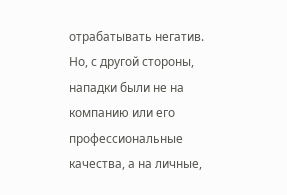отрабатывать негатив. Но, с другой стороны, нападки были не на компанию или его профессиональные качества, а на личные,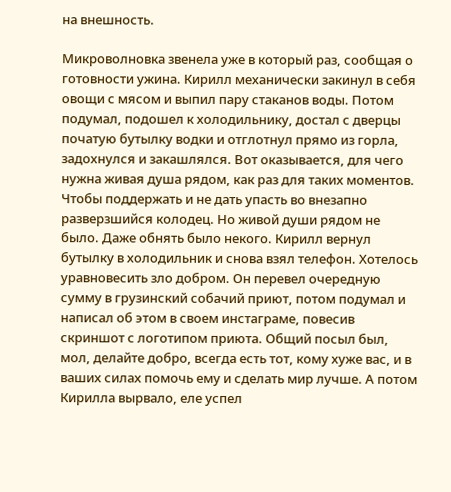на внешность.

Микроволновка звенела уже в который раз, сообщая о готовности ужина. Кирилл механически закинул в себя овощи с мясом и выпил пару стаканов воды. Потом подумал, подошел к холодильнику, достал с дверцы початую бутылку водки и отглотнул прямо из горла, задохнулся и закашлялся. Вот оказывается, для чего нужна живая душа рядом, как раз для таких моментов. Чтобы поддержать и не дать упасть во внезапно разверзшийся колодец. Но живой души рядом не было. Даже обнять было некого. Кирилл вернул бутылку в холодильник и снова взял телефон. Хотелось уравновесить зло добром. Он перевел очередную сумму в грузинский собачий приют, потом подумал и написал об этом в своем инстаграме, повесив скриншот с логотипом приюта. Общий посыл был, мол, делайте добро, всегда есть тот, кому хуже вас, и в ваших силах помочь ему и сделать мир лучше. А потом Кирилла вырвало, еле успел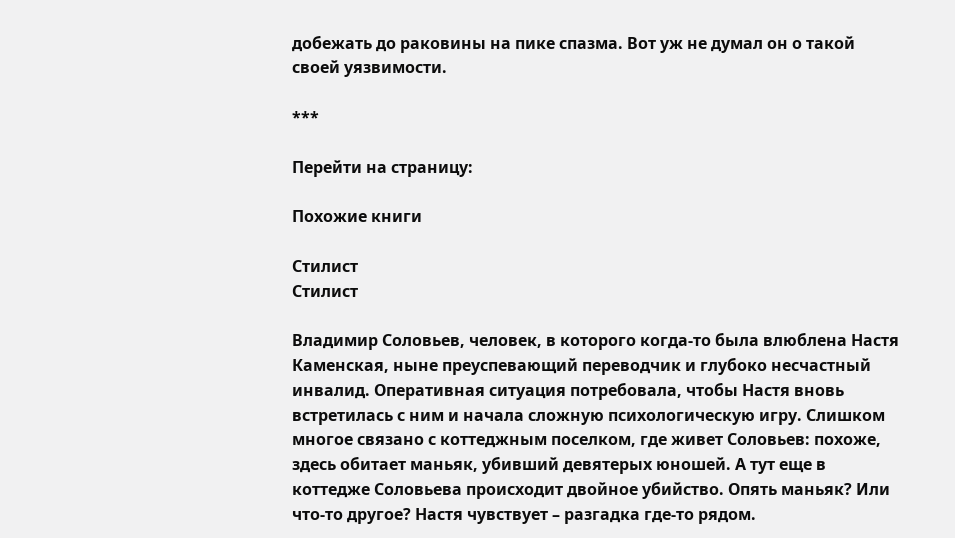добежать до раковины на пике спазма. Вот уж не думал он о такой своей уязвимости.

***

Перейти на страницу:

Похожие книги

Стилист
Стилист

Владимир Соловьев, человек, в которого когда-то была влюблена Настя Каменская, ныне преуспевающий переводчик и глубоко несчастный инвалид. Оперативная ситуация потребовала, чтобы Настя вновь встретилась с ним и начала сложную психологическую игру. Слишком многое связано с коттеджным поселком, где живет Соловьев: похоже, здесь обитает маньяк, убивший девятерых юношей. А тут еще в коттедже Соловьева происходит двойное убийство. Опять маньяк? Или что-то другое? Настя чувствует – разгадка где-то рядом.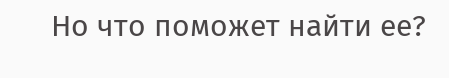Но что поможет найти ее?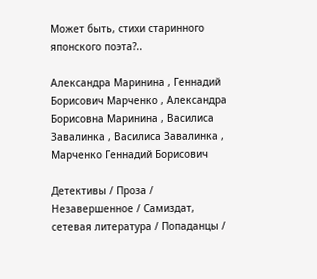Может быть, стихи старинного японского поэта?..

Александра Маринина , Геннадий Борисович Марченко , Александра Борисовна Маринина , Василиса Завалинка , Василиса Завалинка , Марченко Геннадий Борисович

Детективы / Проза / Незавершенное / Самиздат, сетевая литература / Попаданцы /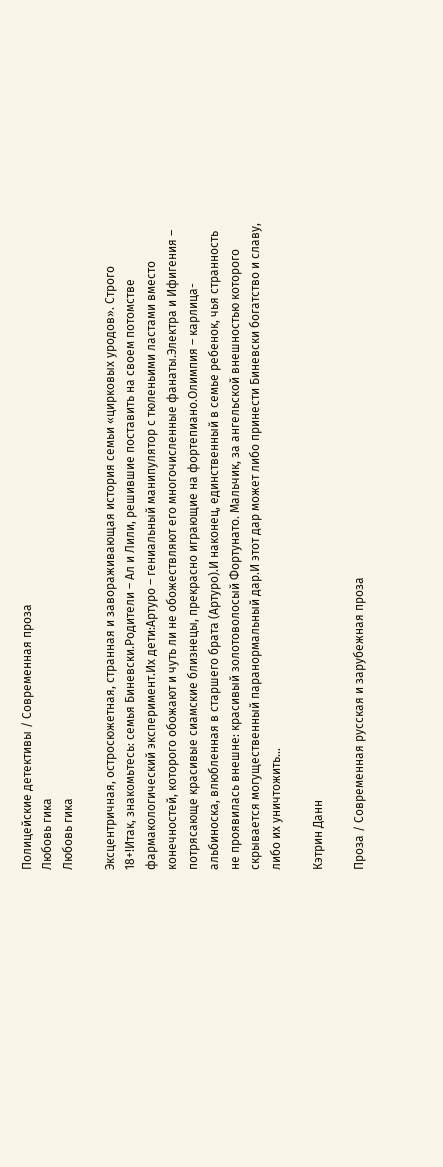Полицейские детективы / Современная проза
Любовь гика
Любовь гика

Эксцентричная, остросюжетная, странная и завораживающая история семьи «цирковых уродов». Строго 18+!Итак, знакомьтесь: семья Биневски.Родители – Ал и Лили, решившие поставить на своем потомстве фармакологический эксперимент.Их дети:Артуро – гениальный манипулятор с тюленьими ластами вместо конечностей, которого обожают и чуть ли не обожествляют его многочисленные фанаты.Электра и Ифигения – потрясающе красивые сиамские близнецы, прекрасно играющие на фортепиано.Олимпия – карлица-альбиноска, влюбленная в старшего брата (Артуро).И наконец, единственный в семье ребенок, чья странность не проявилась внешне: красивый золотоволосый Фортунато. Мальчик, за ангельской внешностью которого скрывается могущественный паранормальный дар.И этот дар может либо принести Биневски богатство и славу, либо их уничтожить…

Кэтрин Данн

Проза / Современная русская и зарубежная проза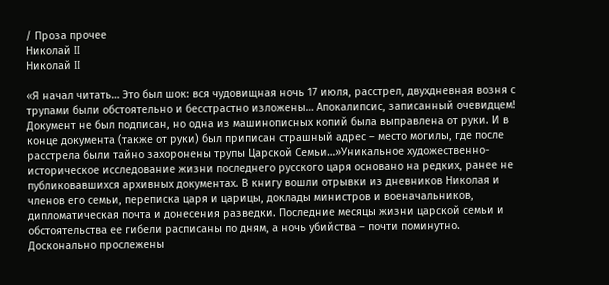/ Проза прочее
Николай II
Николай II

«Я начал читать… Это был шок: вся чудовищная ночь 17 июля, расстрел, двухдневная возня с трупами были обстоятельно и бесстрастно изложены… Апокалипсис, записанный очевидцем! Документ не был подписан, но одна из машинописных копий была выправлена от руки. И в конце документа (также от руки) был приписан страшный адрес – место могилы, где после расстрела были тайно захоронены трупы Царской Семьи…»Уникальное художественно-историческое исследование жизни последнего русского царя основано на редких, ранее не публиковавшихся архивных документах. В книгу вошли отрывки из дневников Николая и членов его семьи, переписка царя и царицы, доклады министров и военачальников, дипломатическая почта и донесения разведки. Последние месяцы жизни царской семьи и обстоятельства ее гибели расписаны по дням, а ночь убийства – почти поминутно. Досконально прослежены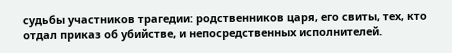судьбы участников трагедии: родственников царя, его свиты, тех, кто отдал приказ об убийстве, и непосредственных исполнителей.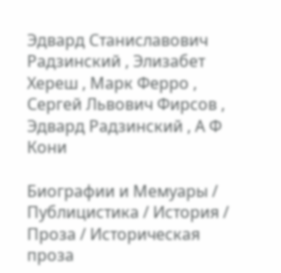Эдвард Станиславович Радзинский , Элизабет Хереш , Марк Ферро , Сергей Львович Фирсов , Эдвард Радзинский , А Ф Кони

Биографии и Мемуары / Публицистика / История / Проза / Историческая проза